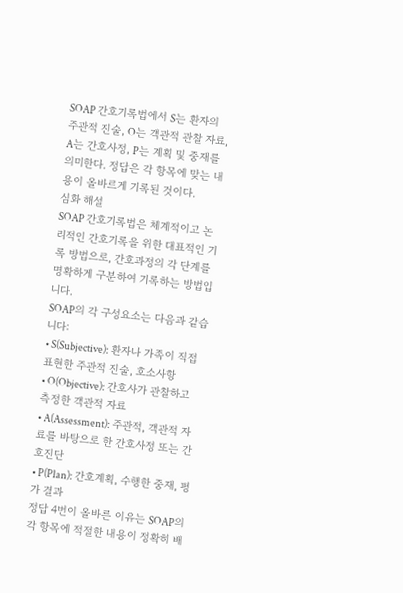SOAP 간호기록법에서 S는 환자의 주관적 진술, O는 객관적 관찰 자료, A는 간호사정, P는 계획 및 중재를 의미한다. 정답은 각 항목에 맞는 내용이 올바르게 기록된 것이다.
심화 해설
SOAP 간호기록법은 체계적이고 논리적인 간호기록을 위한 대표적인 기록 방법으로, 간호과정의 각 단계를 명확하게 구분하여 기록하는 방법입니다.
SOAP의 각 구성요소는 다음과 같습니다:
• S(Subjective): 환자나 가족이 직접 표현한 주관적 진술, 호소사항
• O(Objective): 간호사가 관찰하고 측정한 객관적 자료
• A(Assessment): 주관적, 객관적 자료를 바탕으로 한 간호사정 또는 간호진단
• P(Plan): 간호계획, 수행한 중재, 평가 결과
정답 4번이 올바른 이유는 SOAP의 각 항목에 적절한 내용이 정확히 배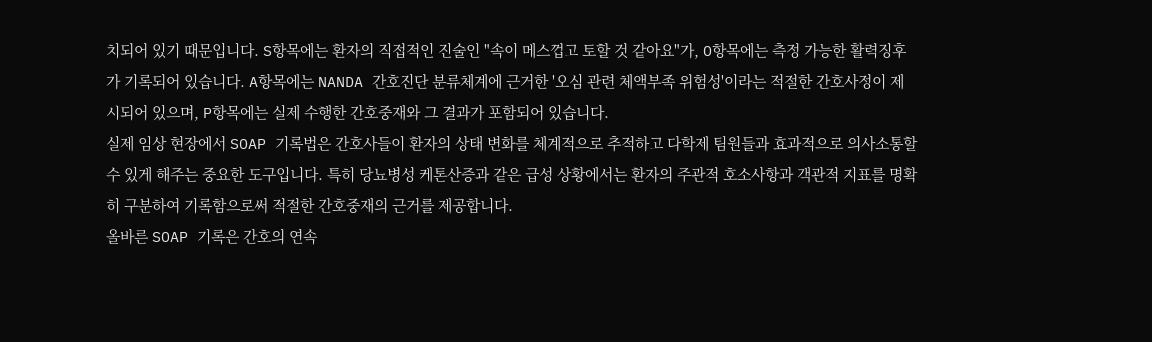치되어 있기 때문입니다. S항목에는 환자의 직접적인 진술인 "속이 메스껍고 토할 것 같아요"가, O항목에는 측정 가능한 활력징후가 기록되어 있습니다. A항목에는 NANDA 간호진단 분류체계에 근거한 '오심 관련 체액부족 위험성'이라는 적절한 간호사정이 제시되어 있으며, P항목에는 실제 수행한 간호중재와 그 결과가 포함되어 있습니다.
실제 임상 현장에서 SOAP 기록법은 간호사들이 환자의 상태 변화를 체계적으로 추적하고 다학제 팀원들과 효과적으로 의사소통할 수 있게 해주는 중요한 도구입니다. 특히 당뇨병성 케톤산증과 같은 급성 상황에서는 환자의 주관적 호소사항과 객관적 지표를 명확히 구분하여 기록함으로써 적절한 간호중재의 근거를 제공합니다.
올바른 SOAP 기록은 간호의 연속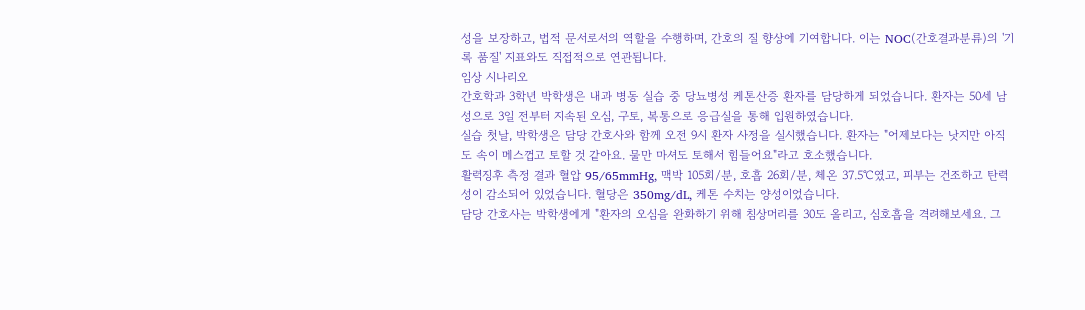성을 보장하고, 법적 문서로서의 역할을 수행하며, 간호의 질 향상에 기여합니다. 이는 NOC(간호결과분류)의 '기록 품질' 지표와도 직접적으로 연관됩니다.
임상 시나리오
간호학과 3학년 박학생은 내과 병동 실습 중 당뇨병성 케톤산증 환자를 담당하게 되었습니다. 환자는 50세 남성으로 3일 전부터 지속된 오심, 구토, 복통으로 응급실을 통해 입원하였습니다.
실습 첫날, 박학생은 담당 간호사와 함께 오전 9시 환자 사정을 실시했습니다. 환자는 "어제보다는 낫지만 아직도 속이 메스껍고 토할 것 같아요. 물만 마셔도 토해서 힘들어요"라고 호소했습니다.
활력징후 측정 결과 혈압 95/65mmHg, 맥박 105회/분, 호흡 26회/분, 체온 37.5℃였고, 피부는 건조하고 탄력성이 감소되어 있었습니다. 혈당은 350mg/dL, 케톤 수치는 양성이었습니다.
담당 간호사는 박학생에게 "환자의 오심을 완화하기 위해 침상머리를 30도 올리고, 심호흡을 격려해보세요. 그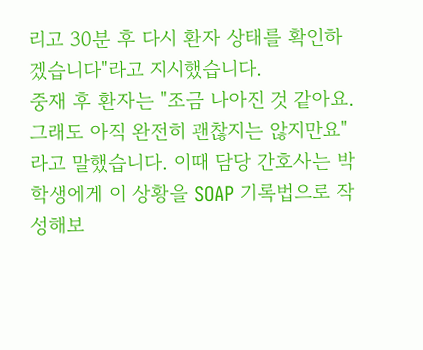리고 30분 후 다시 환자 상태를 확인하겠습니다"라고 지시했습니다.
중재 후 환자는 "조금 나아진 것 같아요. 그래도 아직 완전히 괜찮지는 않지만요"라고 말했습니다. 이때 담당 간호사는 박학생에게 이 상황을 SOAP 기록법으로 작성해보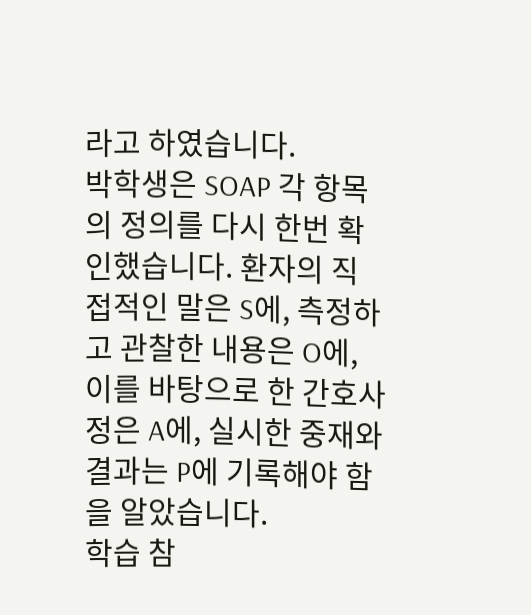라고 하였습니다.
박학생은 SOAP 각 항목의 정의를 다시 한번 확인했습니다. 환자의 직접적인 말은 S에, 측정하고 관찰한 내용은 O에, 이를 바탕으로 한 간호사정은 A에, 실시한 중재와 결과는 P에 기록해야 함을 알았습니다.
학습 참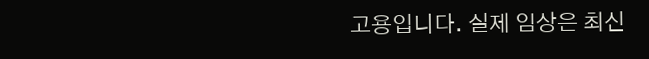고용입니다. 실제 임상은 최신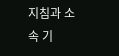지침과 소속 기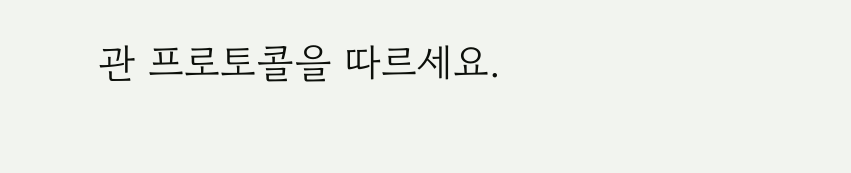관 프로토콜을 따르세요.